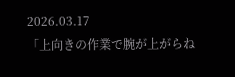2026.03.17
「上向きの作業で腕が上がらね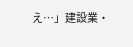え…」建設業・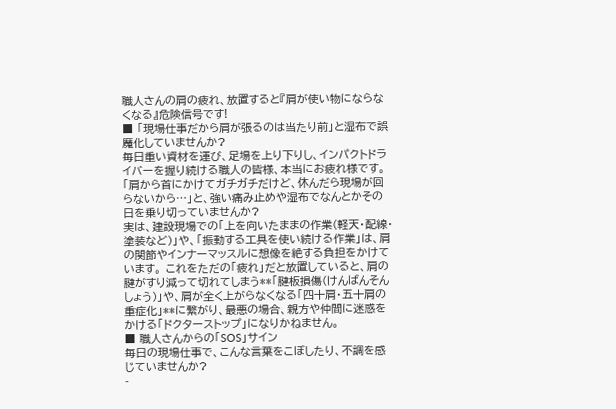職人さんの肩の疲れ、放置すると『肩が使い物にならなくなる』危険信号です!
■ 「現場仕事だから肩が張るのは当たり前」と湿布で誤魔化していませんか?
毎日重い資材を運び、足場を上り下りし、インパクトドライバーを握り続ける職人の皆様、本当にお疲れ様です。 「肩から首にかけてガチガチだけど、休んだら現場が回らないから…」と、強い痛み止めや湿布でなんとかその日を乗り切っていませんか?
実は、建設現場での「上を向いたままの作業(軽天・配線・塗装など)」や、「振動する工具を使い続ける作業」は、肩の関節やインナーマッスルに想像を絶する負担をかけています。 これをただの「疲れ」だと放置していると、肩の腱がすり減って切れてしまう**「腱板損傷(けんばんそんしょう)」や、肩が全く上がらなくなる「四十肩・五十肩の重症化」**に繋がり、最悪の場合、親方や仲間に迷惑をかける「ドクターストップ」になりかねません。
■ 職人さんからの「SOS」サイン
毎日の現場仕事で、こんな言葉をこぼしたり、不調を感じていませんか?
-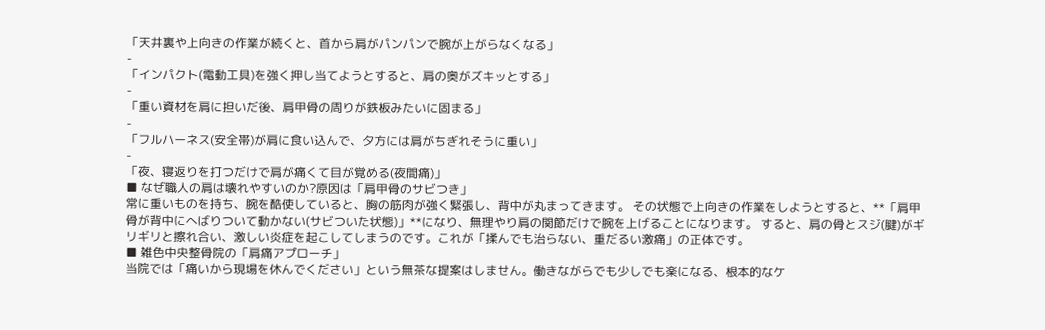「天井裏や上向きの作業が続くと、首から肩がパンパンで腕が上がらなくなる」
-
「インパクト(電動工具)を強く押し当てようとすると、肩の奥がズキッとする」
-
「重い資材を肩に担いだ後、肩甲骨の周りが鉄板みたいに固まる」
-
「フルハーネス(安全帯)が肩に食い込んで、夕方には肩がちぎれそうに重い」
-
「夜、寝返りを打つだけで肩が痛くて目が覚める(夜間痛)」
■ なぜ職人の肩は壊れやすいのか?原因は「肩甲骨のサビつき」
常に重いものを持ち、腕を酷使していると、胸の筋肉が強く緊張し、背中が丸まってきます。 その状態で上向きの作業をしようとすると、**「肩甲骨が背中にへばりついて動かない(サビついた状態)」**になり、無理やり肩の関節だけで腕を上げることになります。 すると、肩の骨とスジ(腱)がギリギリと擦れ合い、激しい炎症を起こしてしまうのです。これが「揉んでも治らない、重だるい激痛」の正体です。
■ 雑色中央整骨院の「肩痛アプローチ」
当院では「痛いから現場を休んでください」という無茶な提案はしません。働きながらでも少しでも楽になる、根本的なケ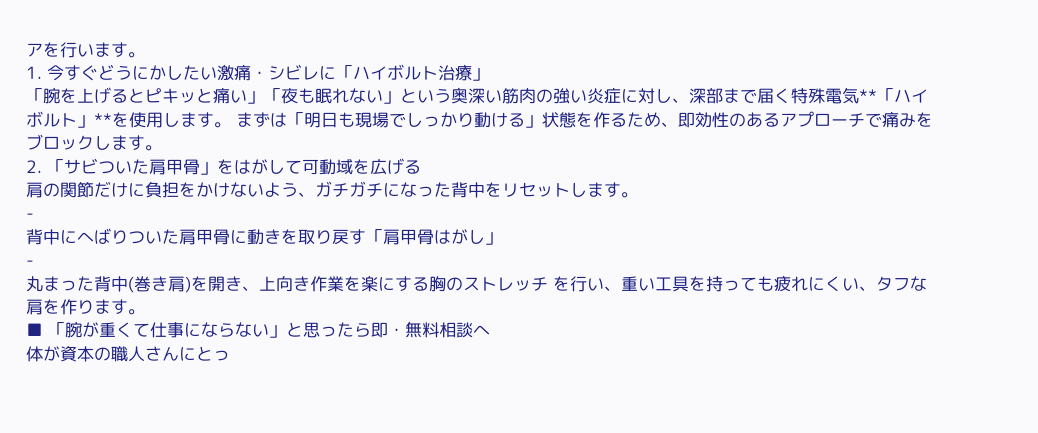アを行います。
1. 今すぐどうにかしたい激痛・シビレに「ハイボルト治療」
「腕を上げるとピキッと痛い」「夜も眠れない」という奥深い筋肉の強い炎症に対し、深部まで届く特殊電気**「ハイボルト」**を使用します。 まずは「明日も現場でしっかり動ける」状態を作るため、即効性のあるアプローチで痛みをブロックします。
2. 「サビついた肩甲骨」をはがして可動域を広げる
肩の関節だけに負担をかけないよう、ガチガチになった背中をリセットします。
-
背中にへばりついた肩甲骨に動きを取り戻す「肩甲骨はがし」
-
丸まった背中(巻き肩)を開き、上向き作業を楽にする胸のストレッチ を行い、重い工具を持っても疲れにくい、タフな肩を作ります。
■ 「腕が重くて仕事にならない」と思ったら即・無料相談へ
体が資本の職人さんにとっ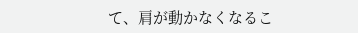て、肩が動かなくなるこ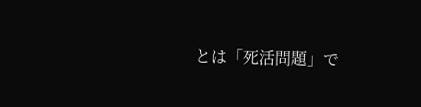とは「死活問題」で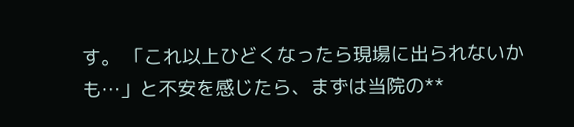す。 「これ以上ひどくなったら現場に出られないかも…」と不安を感じたら、まずは当院の**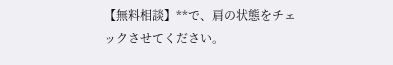【無料相談】**で、肩の状態をチェックさせてください。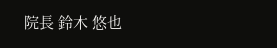院長 鈴木 悠也